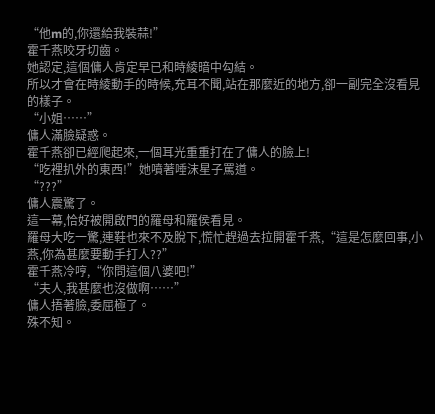“他m的,你還給我裝蒜!”
霍千燕咬牙切齒。
她認定,這個傭人肯定早已和時綾暗中勾結。
所以才會在時綾動手的時候,充耳不聞,站在那麼近的地方,卻一副完全沒看見的樣子。
“小姐……”
傭人滿臉疑惑。
霍千燕卻已經爬起來,一個耳光重重打在了傭人的臉上!
“吃裡扒外的東西!”她噴著唾沫星子罵道。
“???”
傭人震驚了。
這一幕,恰好被開啟門的羅母和羅侯看見。
羅母大吃一驚,連鞋也來不及脫下,慌忙趕過去拉開霍千燕,“這是怎麼回事,小燕,你為甚麼要動手打人??”
霍千燕冷哼,“你問這個八婆吧!”
“夫人,我甚麼也沒做啊……”
傭人捂著臉,委屈極了。
殊不知。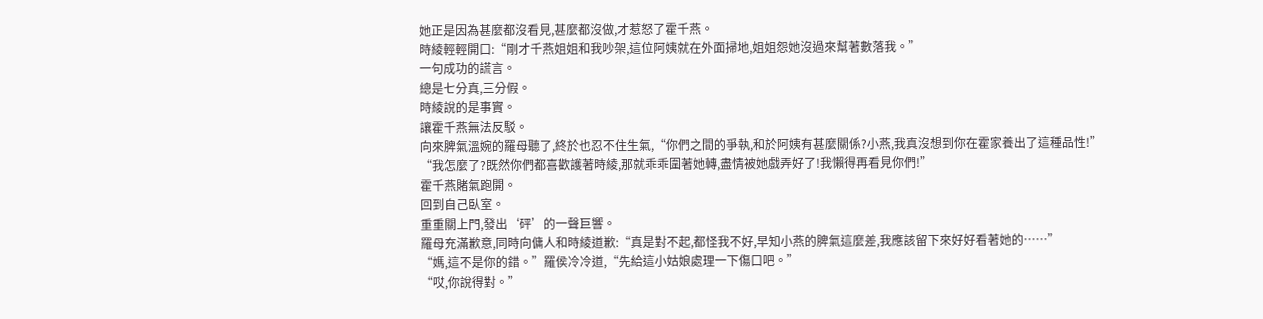她正是因為甚麼都沒看見,甚麼都沒做,才惹怒了霍千燕。
時綾輕輕開口:“剛才千燕姐姐和我吵架,這位阿姨就在外面掃地,姐姐怨她沒過來幫著數落我。”
一句成功的謊言。
總是七分真,三分假。
時綾說的是事實。
讓霍千燕無法反駁。
向來脾氣溫婉的羅母聽了,終於也忍不住生氣,“你們之間的爭執,和於阿姨有甚麼關係?小燕,我真沒想到你在霍家養出了這種品性!”
“我怎麼了?既然你們都喜歡護著時綾,那就乖乖圍著她轉,盡情被她戲弄好了!我懶得再看見你們!”
霍千燕賭氣跑開。
回到自己臥室。
重重關上門,發出‘砰’的一聲巨響。
羅母充滿歉意,同時向傭人和時綾道歉:“真是對不起,都怪我不好,早知小燕的脾氣這麼差,我應該留下來好好看著她的……”
“媽,這不是你的錯。”羅侯冷冷道,“先給這小姑娘處理一下傷口吧。”
“哎,你說得對。”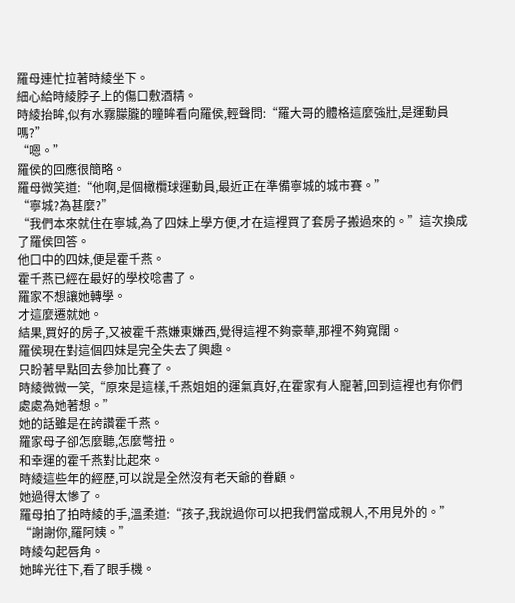羅母連忙拉著時綾坐下。
細心給時綾脖子上的傷口敷酒精。
時綾抬眸,似有水霧朦朧的瞳眸看向羅侯,輕聲問:“羅大哥的體格這麼強壯,是運動員嗎?”
“嗯。”
羅侯的回應很簡略。
羅母微笑道:“他啊,是個橄欖球運動員,最近正在準備寧城的城市賽。”
“寧城?為甚麼?”
“我們本來就住在寧城,為了四妹上學方便,才在這裡買了套房子搬過來的。”這次換成了羅侯回答。
他口中的四妹,便是霍千燕。
霍千燕已經在最好的學校唸書了。
羅家不想讓她轉學。
才這麼遷就她。
結果,買好的房子,又被霍千燕嫌東嫌西,覺得這裡不夠豪華,那裡不夠寬闊。
羅侯現在對這個四妹是完全失去了興趣。
只盼著早點回去參加比賽了。
時綾微微一笑,“原來是這樣,千燕姐姐的運氣真好,在霍家有人寵著,回到這裡也有你們處處為她著想。”
她的話雖是在誇讚霍千燕。
羅家母子卻怎麼聽,怎麼彆扭。
和幸運的霍千燕對比起來。
時綾這些年的經歷,可以說是全然沒有老天爺的眷顧。
她過得太慘了。
羅母拍了拍時綾的手,溫柔道:“孩子,我說過你可以把我們當成親人,不用見外的。”
“謝謝你,羅阿姨。”
時綾勾起唇角。
她眸光往下,看了眼手機。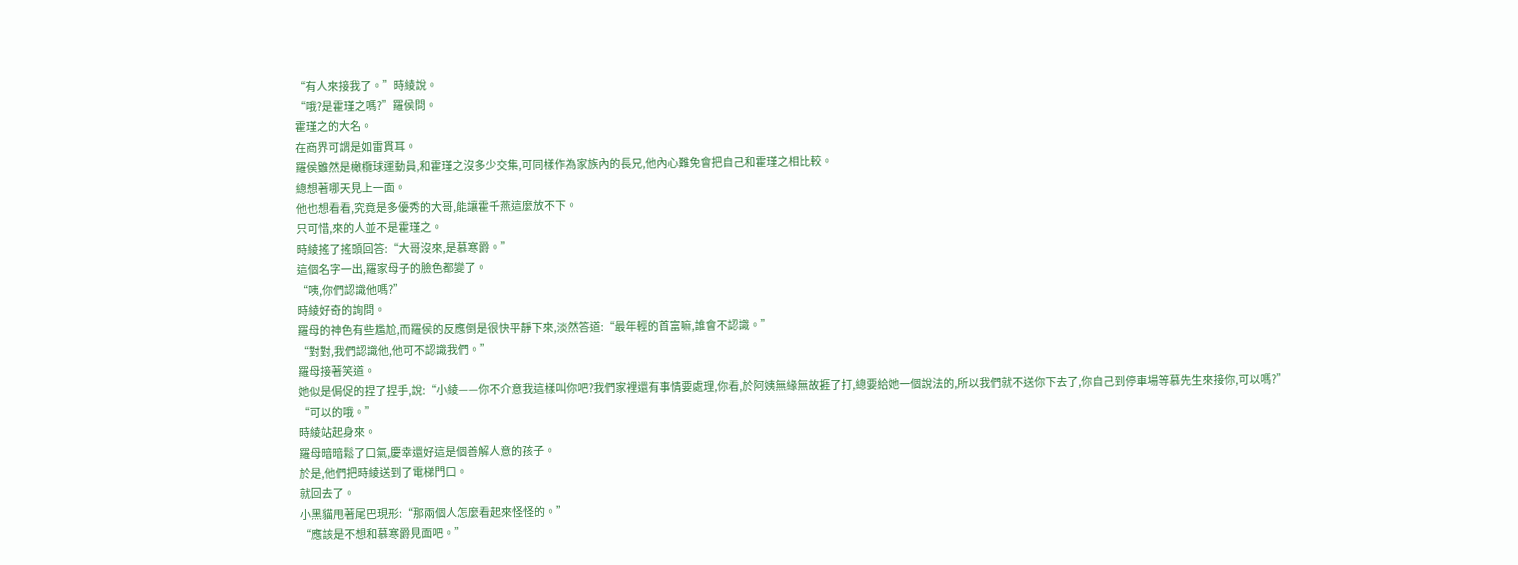“有人來接我了。”時綾說。
“哦?是霍瑾之嗎?”羅侯問。
霍瑾之的大名。
在商界可謂是如雷貫耳。
羅侯雖然是橄欖球運動員,和霍瑾之沒多少交集,可同樣作為家族內的長兄,他內心難免會把自己和霍瑾之相比較。
總想著哪天見上一面。
他也想看看,究竟是多優秀的大哥,能讓霍千燕這麼放不下。
只可惜,來的人並不是霍瑾之。
時綾搖了搖頭回答:“大哥沒來,是慕寒爵。”
這個名字一出,羅家母子的臉色都變了。
“咦,你們認識他嗎?”
時綾好奇的詢問。
羅母的神色有些尷尬,而羅侯的反應倒是很快平靜下來,淡然答道:“最年輕的首富嘛,誰會不認識。”
“對對,我們認識他,他可不認識我們。”
羅母接著笑道。
她似是侷促的捏了捏手,說:“小綾——你不介意我這樣叫你吧?我們家裡還有事情要處理,你看,於阿姨無緣無故捱了打,總要給她一個說法的,所以我們就不送你下去了,你自己到停車場等慕先生來接你,可以嗎?”
“可以的哦。”
時綾站起身來。
羅母暗暗鬆了口氣,慶幸還好這是個善解人意的孩子。
於是,他們把時綾送到了電梯門口。
就回去了。
小黑貓甩著尾巴現形:“那兩個人怎麼看起來怪怪的。”
“應該是不想和慕寒爵見面吧。”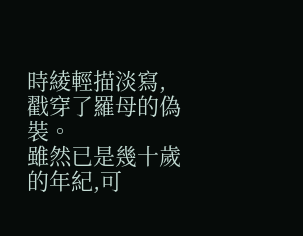時綾輕描淡寫,戳穿了羅母的偽裝。
雖然已是幾十歲的年紀,可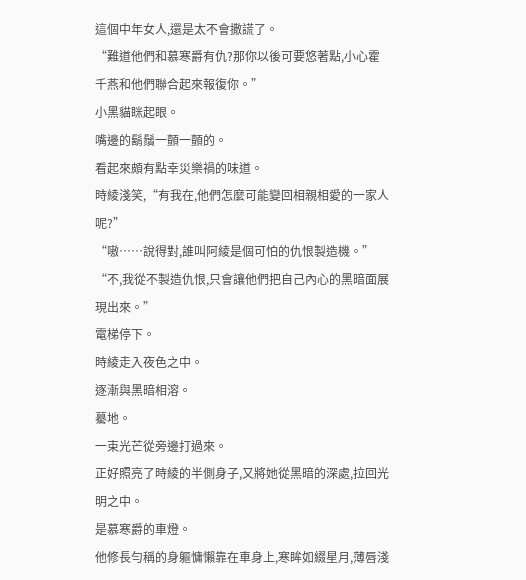這個中年女人,還是太不會撒謊了。
“難道他們和慕寒爵有仇?那你以後可要悠著點,小心霍千燕和他們聯合起來報復你。”
小黑貓眯起眼。
嘴邊的鬍鬚一顫一顫的。
看起來頗有點幸災樂禍的味道。
時綾淺笑,“有我在,他們怎麼可能變回相親相愛的一家人呢?”
“嗷……說得對,誰叫阿綾是個可怕的仇恨製造機。”
“不,我從不製造仇恨,只會讓他們把自己內心的黑暗面展現出來。”
電梯停下。
時綾走入夜色之中。
逐漸與黑暗相溶。
驀地。
一束光芒從旁邊打過來。
正好照亮了時綾的半側身子,又將她從黑暗的深處,拉回光明之中。
是慕寒爵的車燈。
他修長勻稱的身軀慵懶靠在車身上,寒眸如綴星月,薄唇淺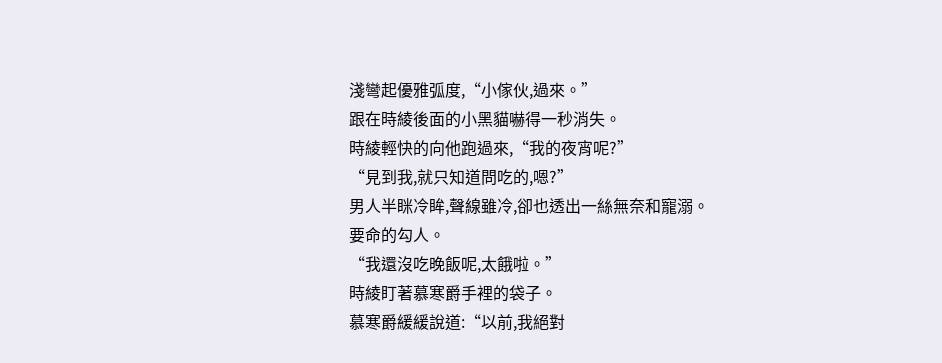淺彎起優雅弧度,“小傢伙,過來。”
跟在時綾後面的小黑貓嚇得一秒消失。
時綾輕快的向他跑過來,“我的夜宵呢?”
“見到我,就只知道問吃的,嗯?”
男人半眯冷眸,聲線雖冷,卻也透出一絲無奈和寵溺。
要命的勾人。
“我還沒吃晚飯呢,太餓啦。”
時綾盯著慕寒爵手裡的袋子。
慕寒爵緩緩說道:“以前,我絕對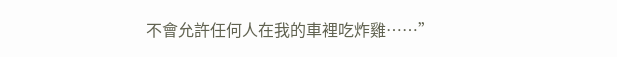不會允許任何人在我的車裡吃炸雞……”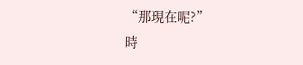“那現在呢?”
時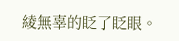綾無辜的眨了眨眼。